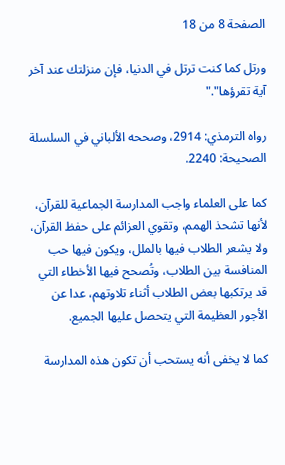الصفحة 8 من 18

ورتل كما كنت ترتل في الدنيا، فإن منزلتك عند آخر آية تقرؤها"."

رواه الترمذي: 2914، وصححه الألباني في السلسلة الصحيحة: 2240.

كما على العلماء واجب المدارسة الجماعية للقرآن، لأنها تشحذ الهمم، وتقوي العزائم على حفظ القرآن، ولا يشعر الطلاب فيها بالملل، ويكون فيها حب المنافسة بين الطلاب، وتُصحح فيها الأخطاء التي قد يرتكبها بعض الطلاب أثناء تلاوتهم، عدا عن الأجور العظيمة التي يتحصل عليها الجميع.

كما لا يخفى أنه يستحب أن تكون هذه المدارسة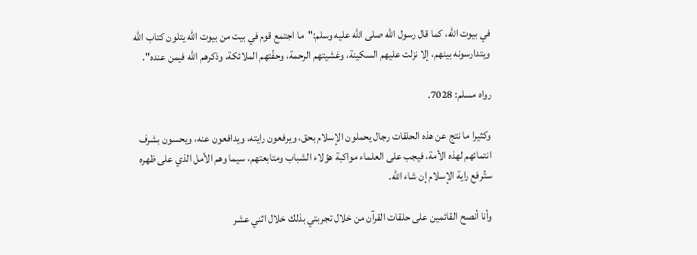في بيوت الله، كما قال رسول الله صلى الله عليه وسلم:"ما اجتمع قوم في بيت من بيوت الله يتلون كتاب الله ويتدارسونه بينهم، إلا نزلت عليهم السكينة، وغشيتهم الرحمة، وحفّتهم الملائكة، وذكرهم الله فيمن عنده".

رواه مسلم: 7028.

وكثيرا ما نتج عن هذه الحلقات رجال يحملون الإسلام بحق، ويرفعون رايته، ويدافعون عنه، ويحسون بشرف انتمائهم لهذه الأمة، فيجب على العلماء مواكبة هؤلاء الشباب ومتابعتهم، سيما وهم الأمل الذي على ظهره ستُرفع راية الإسلام إن شاء الله.

وأنا أنصح القائمين على حلقات القرآن من خلال تجربتي بذلك خلال اثني عشر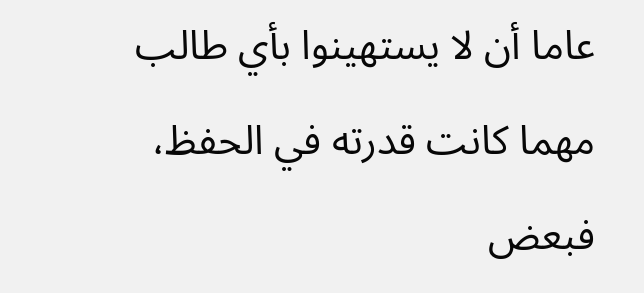عاما أن لا يستهينوا بأي طالب مهما كانت قدرته في الحفظ، فبعض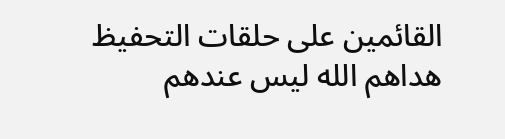القائمين على حلقات التحفيظ هداهم الله ليس عندهم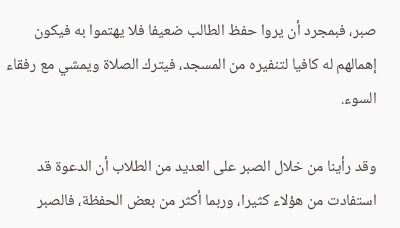صبر، فبمجرد أن يروا حفظ الطالب ضعيفا فلا يهتموا به فيكون إهمالهم له كافيا لتنفيره من المسجد، فيترك الصلاة ويمشي مع رفقاء السوء.

وقد رأينا من خلال الصبر على العديد من الطلاب أن الدعوة قد استفادت من هؤلاء كثيرا، وربما أكثر من بعض الحفظة، فالصبر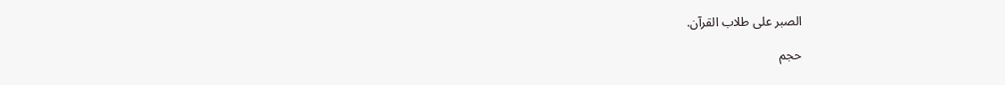الصبر على طلاب القرآن.

حجم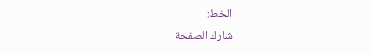الخط:
شارك الصفحة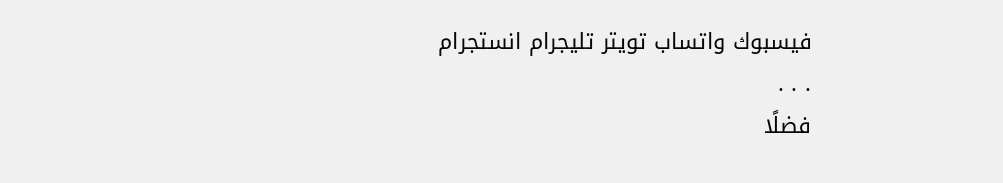فيسبوك واتساب تويتر تليجرام انستجرام
. . .
فضلًا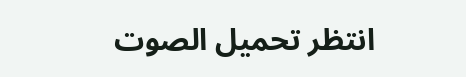انتظر تحميل الصوت